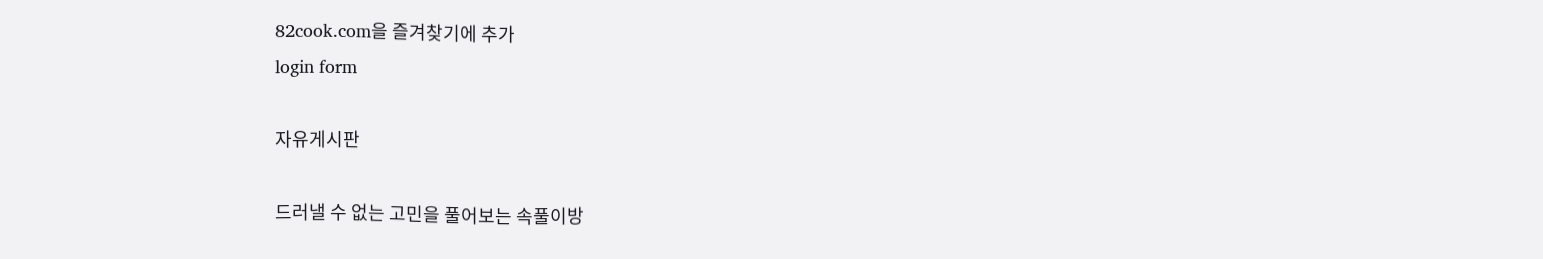82cook.com을 즐겨찾기에 추가
login form

자유게시판

드러낼 수 없는 고민을 풀어보는 속풀이방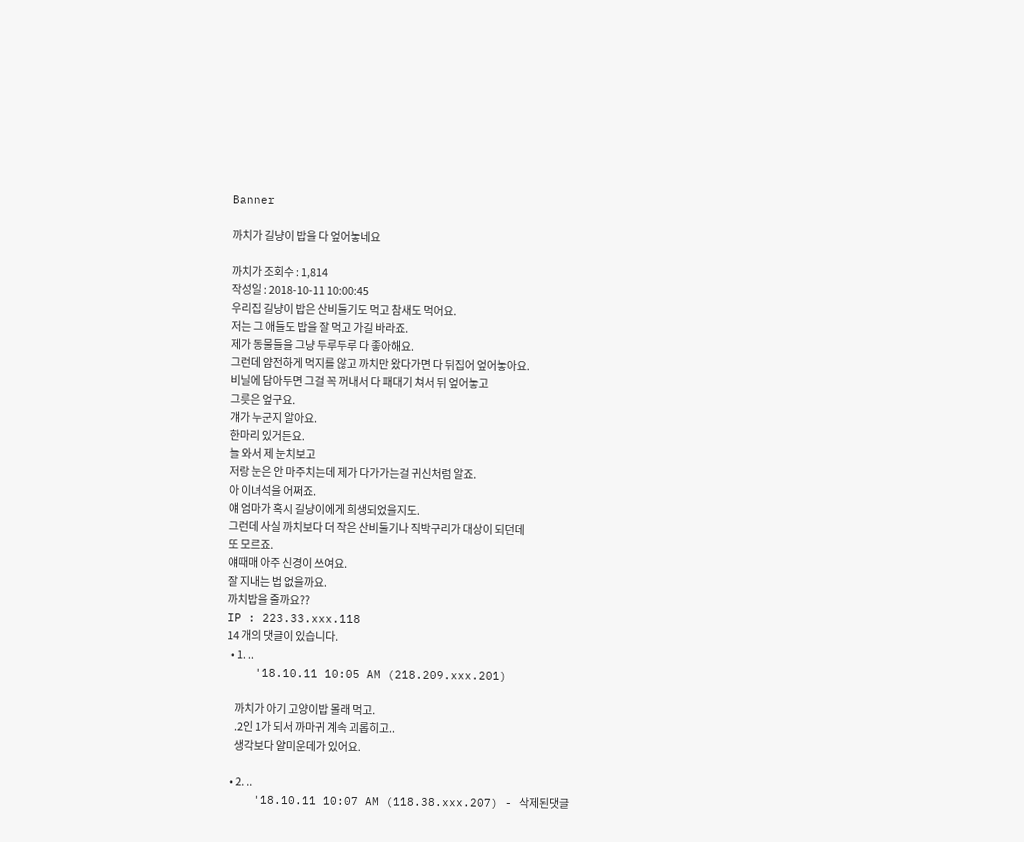Banner

까치가 길냥이 밥을 다 엎어놓네요

까치가 조회수 : 1,814
작성일 : 2018-10-11 10:00:45
우리집 길냥이 밥은 산비둘기도 먹고 참새도 먹어요.
저는 그 애들도 밥을 잘 먹고 가길 바라죠.
제가 동물들을 그냥 두루두루 다 좋아해요.
그런데 얌전하게 먹지를 않고 까치만 왔다가면 다 뒤집어 엎어놓아요.
비닐에 담아두면 그걸 꼭 꺼내서 다 패대기 쳐서 뒤 엎어놓고
그릇은 엎구요.
걔가 누군지 알아요.
한마리 있거든요.
늘 와서 제 눈치보고
저랑 눈은 안 마주치는데 제가 다가가는걸 귀신처럼 알죠.
아 이녀석을 어쩌죠.
얘 엄마가 혹시 길냥이에게 희생되었을지도.
그런데 사실 까치보다 더 작은 산비둘기나 직박구리가 대상이 되던데
또 모르죠.
얘때매 아주 신경이 쓰여요.
잘 지내는 법 없을까요.
까치밥을 줄까요??
IP : 223.33.xxx.118
14 개의 댓글이 있습니다.
  • 1. ..
    '18.10.11 10:05 AM (218.209.xxx.201)

    까치가 아기 고양이밥 몰래 먹고.
    .2인 1가 되서 까마귀 계속 괴롭히고..
    생각보다 얄미운데가 있어요.

  • 2. ..
    '18.10.11 10:07 AM (118.38.xxx.207) - 삭제된댓글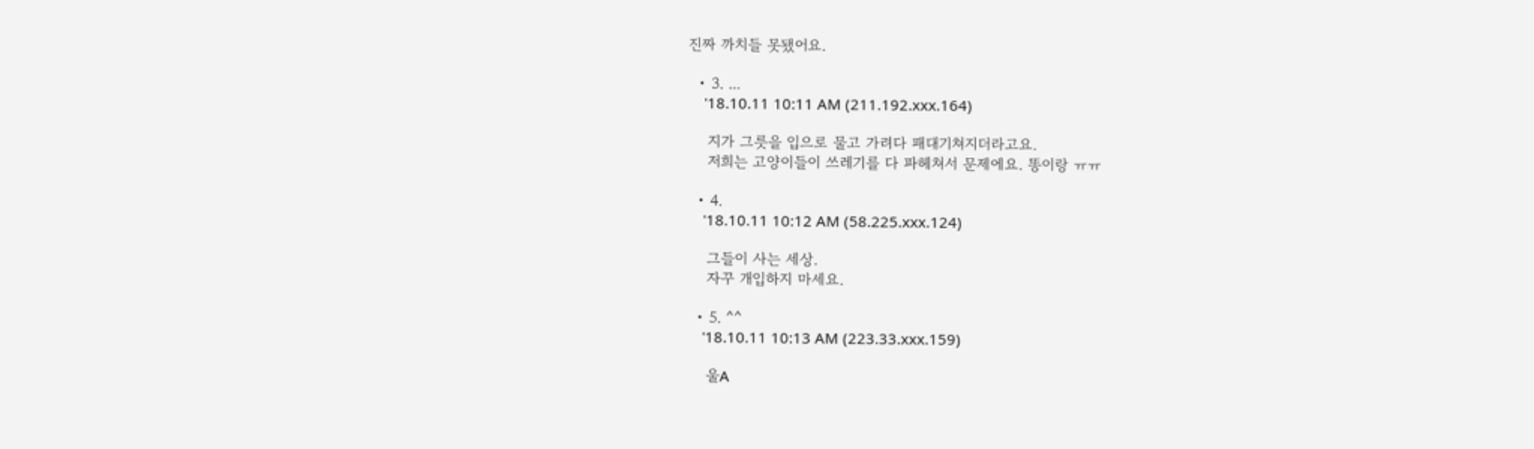진짜 까치들 못됐어요.

  • 3. ...
    '18.10.11 10:11 AM (211.192.xxx.164)

    지가 그릇을 입으로 물고 가려다 패대기쳐지더라고요.
    저희는 고양이들이 쓰레기를 다 파헤쳐서 문제에요. 똥이랑 ㅠㅠ

  • 4.
    '18.10.11 10:12 AM (58.225.xxx.124)

    그들이 사는 세상.
    자꾸 개입하지 마세요.

  • 5. ^^
    '18.10.11 10:13 AM (223.33.xxx.159)

    울A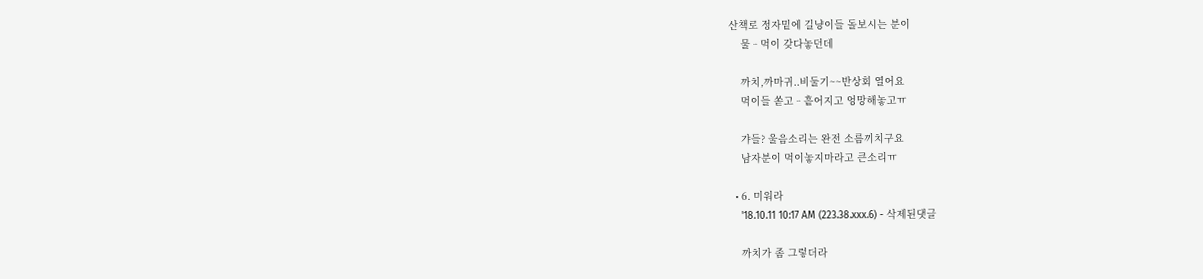산책로 정자밑에 길냥이들 돌보시는 분이
    물ᆢ먹이 갖다놓던데

    까치,까마귀..비둘기~~반상회 열어요
    먹이들 쏟고ᆢ흩어지고 엉망해놓고ㅠ

    갸들? 울음소리는 완전 소름끼치구요
    남자분이 먹이놓지마라고 큰소리ㅠ

  • 6. 미워라
    '18.10.11 10:17 AM (223.38.xxx.6) - 삭제된댓글

    까치가 좀 그렇더라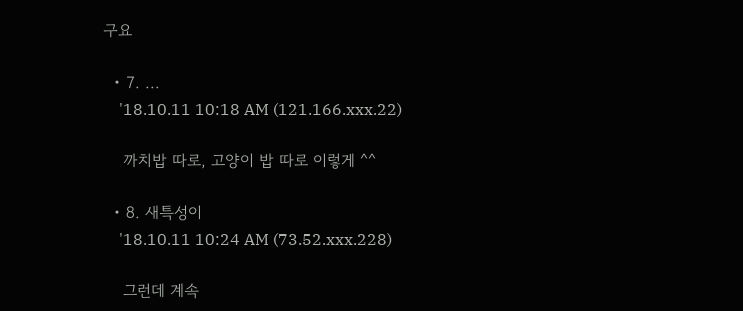구요

  • 7. ...
    '18.10.11 10:18 AM (121.166.xxx.22)

    까치밥 따로, 고양이 밥 따로 이렇게 ^^

  • 8. 새특성이
    '18.10.11 10:24 AM (73.52.xxx.228)

    그런데 계속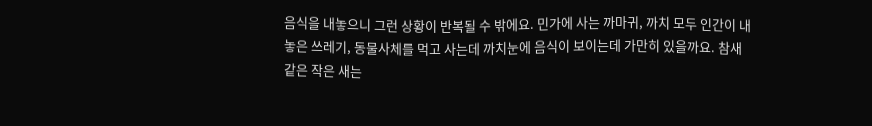음식을 내놓으니 그런 상황이 반복될 수 밖에요. 민가에 사는 까마귀, 까치 모두 인간이 내놓은 쓰레기, 동물사체를 먹고 사는데 까치눈에 음식이 보이는데 가만히 있을까요. 참새같은 작은 새는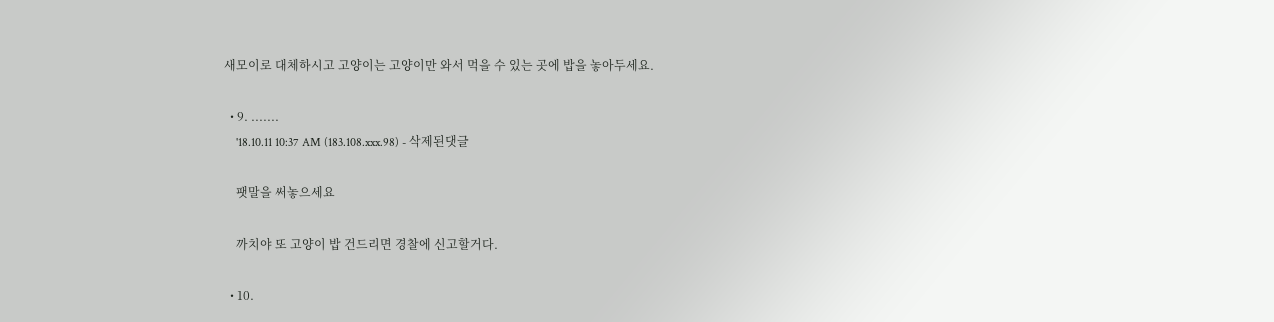새모이로 대체하시고 고양이는 고양이만 와서 먹을 수 있는 곳에 밥을 놓아두세요.

  • 9. .......
    '18.10.11 10:37 AM (183.108.xxx.98) - 삭제된댓글

    팻말을 써놓으세요

    까치야 또 고양이 밥 건드리면 경찰에 신고할거다.

  • 10.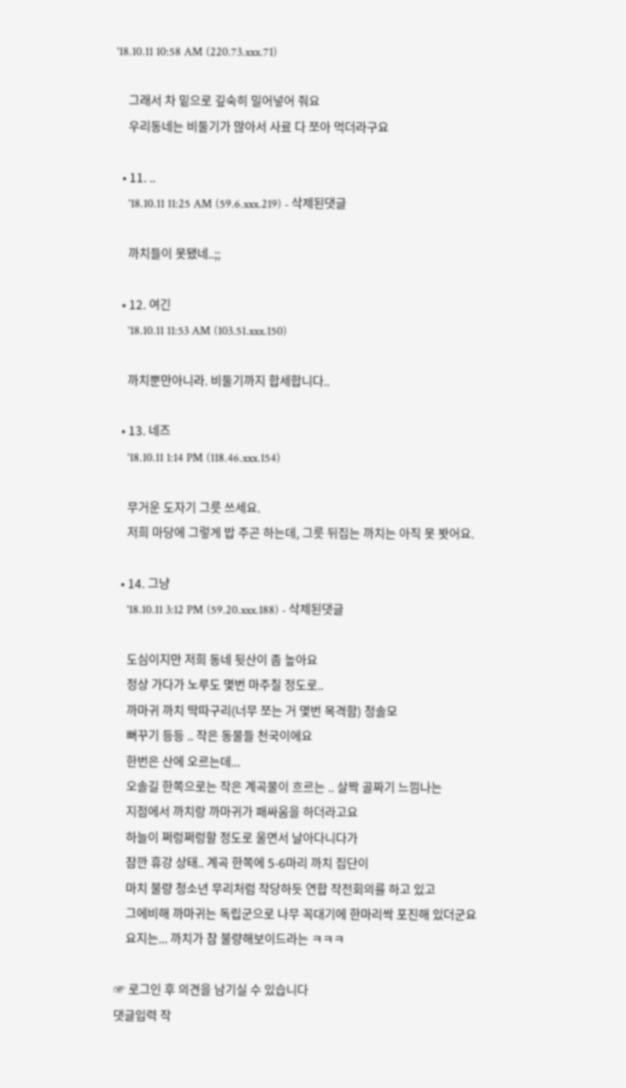'18.10.11 10:58 AM (220.73.xxx.71)

    그래서 차 밑으로 깊숙히 밀어넣어 줘요
    우리동네는 비둘기가 많아서 사료 다 쪼아 먹더라구요

  • 11. ..
    '18.10.11 11:25 AM (59.6.xxx.219) - 삭제된댓글

    까치들이 못됐네..;;

  • 12. 여긴
    '18.10.11 11:53 AM (103.51.xxx.150)

    까치뿐만아니라. 비둘기까지 합세합니다..

  • 13. 네즈
    '18.10.11 1:14 PM (118.46.xxx.154)

    무거운 도자기 그릇 쓰세요.
    저희 마당에 그렇게 밥 주곤 하는데, 그릇 뒤집는 까치는 아직 못 봣어요.

  • 14. 그냥
    '18.10.11 3:12 PM (59.20.xxx.188) - 삭제된댓글

    도심이지만 저희 동네 뒷산이 좀 높아요
    정상 가다가 노루도 몇번 마주칠 정도로..
    까마귀 까치 딱따구리(너무 쪼는 거 몇번 목격함) 청솔모
    뻐꾸기 등등 .. 작은 동물들 천국이에요
    한번은 산에 오르는데...
    오솔길 한쪽으로는 작은 계곡물이 흐르는 .. 살짝 골짜기 느낌나는
    지점에서 까치랑 까마귀가 패싸움을 하더라고요
    하늘이 쩌렁쩌렁할 정도로 울면서 날아다니다가
    잠깐 휴강 상태.. 계곡 한쪽에 5-6마리 까치 집단이
    마치 불량 청소년 무리처럼 작당하듯 연합 작전회의를 하고 있고
    그에비해 까마귀는 독립군으로 나무 꼭대기에 한마리싹 포진해 있더군요
    요지는... 까치가 참 불량해보이드라는 ㅋㅋㅋ

☞ 로그인 후 의견을 남기실 수 있습니다
댓글입력 작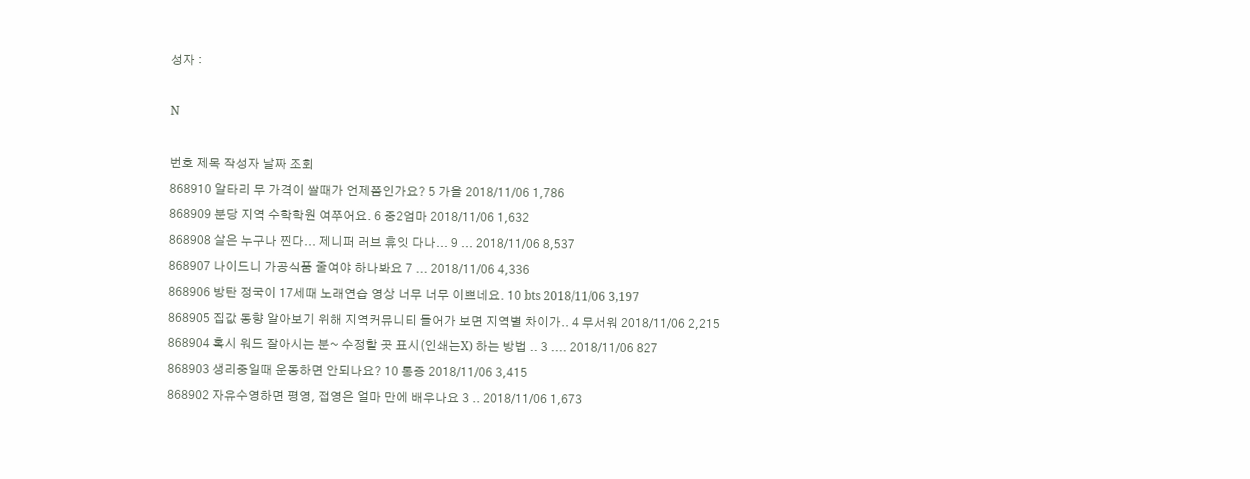성자 :

N

번호 제목 작성자 날짜 조회
868910 알타리 무 가격이 쌀때가 언제쯤인가요? 5 가을 2018/11/06 1,786
868909 분당 지역 수학학원 여쭈어요. 6 중2엄마 2018/11/06 1,632
868908 살은 누구나 찐다... 제니퍼 러브 휴잇 다나... 9 ... 2018/11/06 8,537
868907 나이드니 가공식품 줄여야 하나봐요 7 ... 2018/11/06 4,336
868906 방탄 정국이 17세때 노래연습 영상 너무 너무 이쁘네요. 10 bts 2018/11/06 3,197
868905 집값 동향 알아보기 위해 지역커뮤니티 들어가 보면 지역별 차이가.. 4 무서워 2018/11/06 2,215
868904 혹시 워드 잘아시는 분~ 수정할 곳 표시(인쇄는X) 하는 방법 .. 3 .... 2018/11/06 827
868903 생리중일때 운동하면 안되나요? 10 통증 2018/11/06 3,415
868902 자유수영하면 평영, 접영은 얼마 만에 배우나요 3 .. 2018/11/06 1,673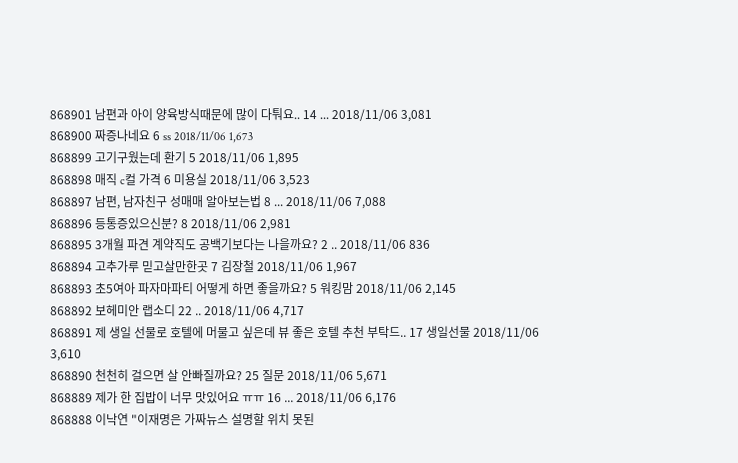868901 남편과 아이 양육방식때문에 많이 다퉈요.. 14 ... 2018/11/06 3,081
868900 짜증나네요 6 ss 2018/11/06 1,673
868899 고기구웠는데 환기 5 2018/11/06 1,895
868898 매직 c컬 가격 6 미용실 2018/11/06 3,523
868897 남편, 남자친구 성매매 알아보는법 8 ... 2018/11/06 7,088
868896 등통증있으신분? 8 2018/11/06 2,981
868895 3개월 파견 계약직도 공백기보다는 나을까요? 2 .. 2018/11/06 836
868894 고추가루 믿고살만한곳 7 김장철 2018/11/06 1,967
868893 초5여아 파자마파티 어떻게 하면 좋을까요? 5 워킹맘 2018/11/06 2,145
868892 보헤미안 랩소디 22 .. 2018/11/06 4,717
868891 제 생일 선물로 호텔에 머물고 싶은데 뷰 좋은 호텔 추천 부탁드.. 17 생일선물 2018/11/06 3,610
868890 천천히 걸으면 살 안빠질까요? 25 질문 2018/11/06 5,671
868889 제가 한 집밥이 너무 맛있어요 ㅠㅠ 16 ... 2018/11/06 6,176
868888 이낙연 "이재명은 가짜뉴스 설명할 위치 못된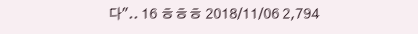다".. 16 ㅎㅎㅎ 2018/11/06 2,794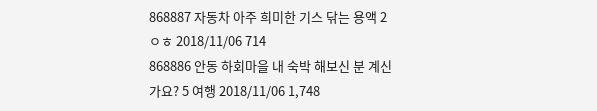868887 자동차 아주 희미한 기스 닦는 용액 2 ㅇㅎ 2018/11/06 714
868886 안동 하회마을 내 숙박 해보신 분 계신가요? 5 여행 2018/11/06 1,748